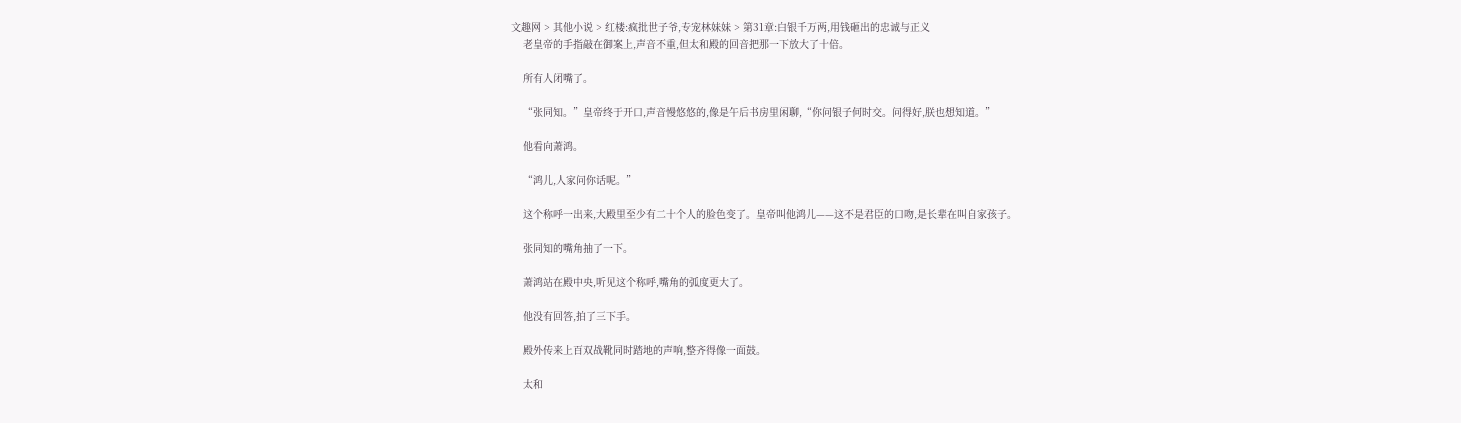文趣网 > 其他小说 > 红楼:疯批世子爷,专宠林妹妹 > 第31章:白银千万两,用钱砸出的忠诚与正义
    老皇帝的手指敲在御案上,声音不重,但太和殿的回音把那一下放大了十倍。

    所有人闭嘴了。

    “张同知。”皇帝终于开口,声音慢悠悠的,像是午后书房里闲聊,“你问银子何时交。问得好,朕也想知道。”

    他看向萧鸿。

    “鸿儿,人家问你话呢。”

    这个称呼一出来,大殿里至少有二十个人的脸色变了。皇帝叫他鸿儿——这不是君臣的口吻,是长辈在叫自家孩子。

    张同知的嘴角抽了一下。

    萧鸿站在殿中央,听见这个称呼,嘴角的弧度更大了。

    他没有回答,拍了三下手。

    殿外传来上百双战靴同时踏地的声响,整齐得像一面鼓。

    太和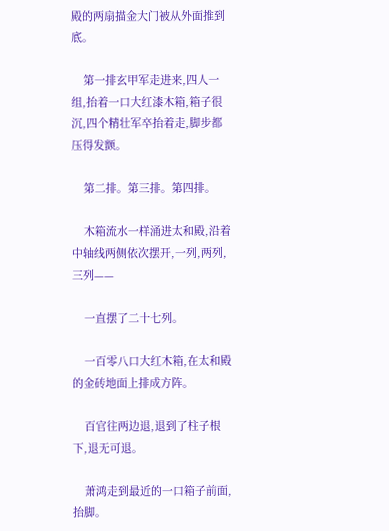殿的两扇描金大门被从外面推到底。

    第一排玄甲军走进来,四人一组,抬着一口大红漆木箱,箱子很沉,四个精壮军卒抬着走,脚步都压得发颤。

    第二排。第三排。第四排。

    木箱流水一样涌进太和殿,沿着中轴线两侧依次摆开,一列,两列,三列——

    一直摆了二十七列。

    一百零八口大红木箱,在太和殿的金砖地面上排成方阵。

    百官往两边退,退到了柱子根下,退无可退。

    萧鸿走到最近的一口箱子前面,抬脚。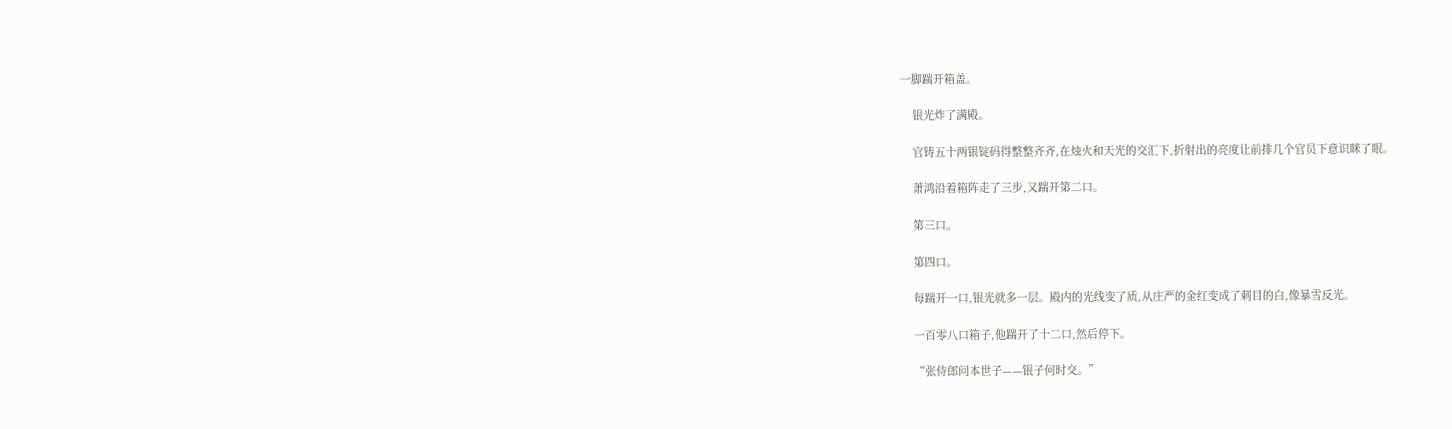一脚踹开箱盖。

    银光炸了满殿。

    官铸五十两银锭码得整整齐齐,在烛火和天光的交汇下,折射出的亮度让前排几个官员下意识眯了眼。

    萧鸿沿着箱阵走了三步,又踹开第二口。

    第三口。

    第四口。

    每踹开一口,银光就多一层。殿内的光线变了质,从庄严的金红变成了刺目的白,像暴雪反光。

    一百零八口箱子,他踹开了十二口,然后停下。

    “张侍郎问本世子——银子何时交。”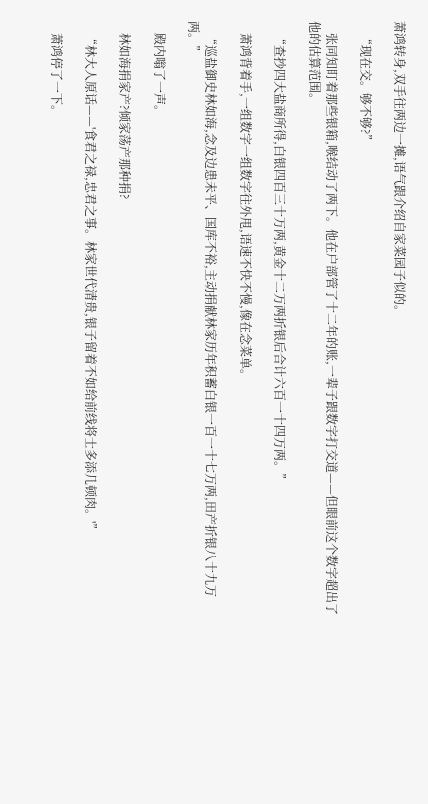萧鸿转身,双手往两边一摊,语气跟介绍自家菜园子似的。

    “现在交。够不够?”

    张同知盯着那些银箱,喉结动了两下。他在户部管了十二年的账,一辈子跟数字打交道——但眼前这个数字超出了他的估算范围。

    “查抄四大盐商所得,白银四百三十万两,黄金十二万两折银后合计六百一十四万两。”

    萧鸿背着手,一组数字一组数字往外甩,语速不快不慢,像在念菜单。

    “巡盐御史林如海,念及边患未平、国库不裕,主动捐献林家历年积蓄白银一百一十七万两,田产折银八十九万两。”

    殿内嗡了一声。

    林如海捐家产?倾家荡产那种捐?

    “林大人原话——'食君之禄,忠君之事。林家世代清贵,银子留着不如给前线将士多添几顿肉。'”

    萧鸿停了一下。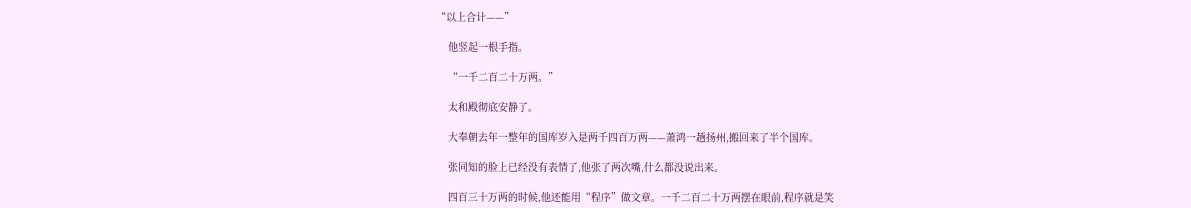“以上合计——”

    他竖起一根手指。

    “一千二百二十万两。”

    太和殿彻底安静了。

    大奉朝去年一整年的国库岁入是两千四百万两——萧鸿一趟扬州,搬回来了半个国库。

    张同知的脸上已经没有表情了,他张了两次嘴,什么都没说出来。

    四百三十万两的时候,他还能用“程序”做文章。一千二百二十万两摆在眼前,程序就是笑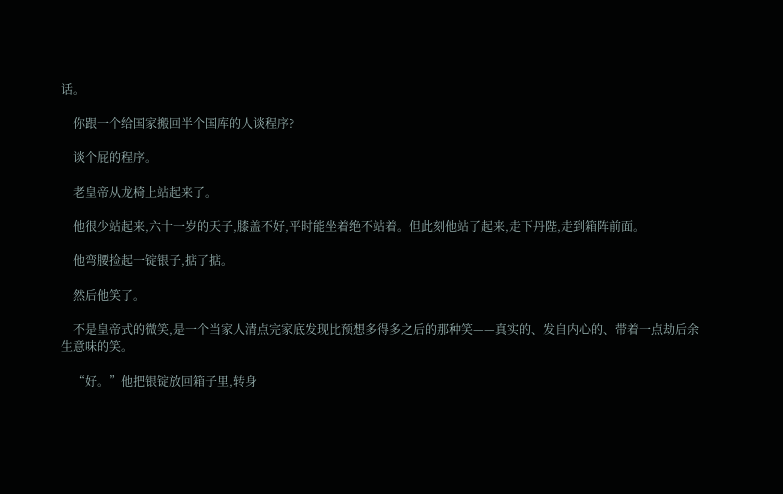话。

    你跟一个给国家搬回半个国库的人谈程序?

    谈个屁的程序。

    老皇帝从龙椅上站起来了。

    他很少站起来,六十一岁的天子,膝盖不好,平时能坐着绝不站着。但此刻他站了起来,走下丹陛,走到箱阵前面。

    他弯腰捡起一锭银子,掂了掂。

    然后他笑了。

    不是皇帝式的微笑,是一个当家人清点完家底发现比预想多得多之后的那种笑——真实的、发自内心的、带着一点劫后余生意味的笑。

    “好。”他把银锭放回箱子里,转身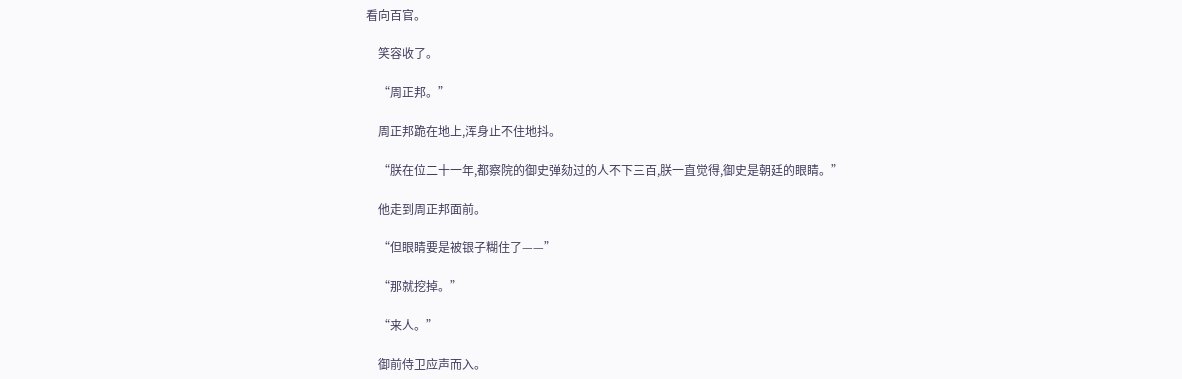看向百官。

    笑容收了。

    “周正邦。”

    周正邦跪在地上,浑身止不住地抖。

    “朕在位二十一年,都察院的御史弹劾过的人不下三百,朕一直觉得,御史是朝廷的眼睛。”

    他走到周正邦面前。

    “但眼睛要是被银子糊住了——”

    “那就挖掉。”

    “来人。”

    御前侍卫应声而入。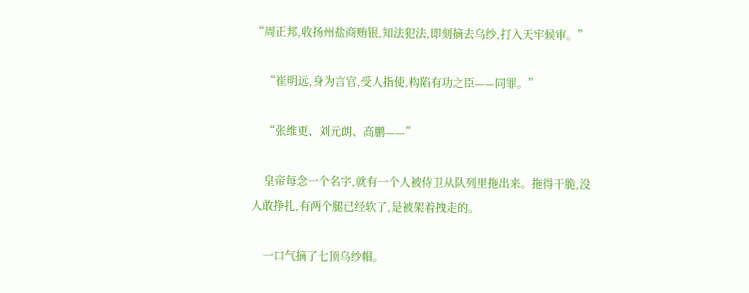“周正邦,收扬州盐商贿银,知法犯法,即刻摘去乌纱,打入天牢候审。”

    “崔明远,身为言官,受人指使,构陷有功之臣——同罪。”

    “张维更、刘元朗、高鹏——”

    皇帝每念一个名字,就有一个人被侍卫从队列里拖出来。拖得干脆,没人敢挣扎,有两个腿已经软了,是被架着拽走的。

    一口气摘了七顶乌纱帽。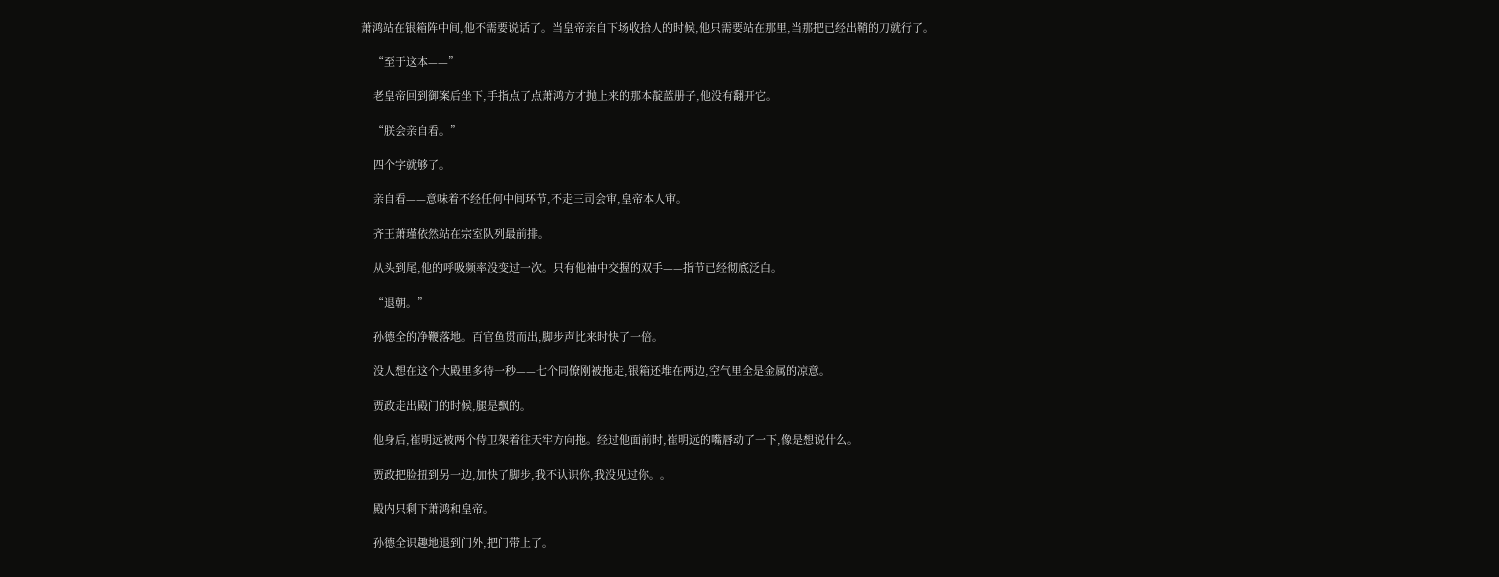萧鸿站在银箱阵中间,他不需要说话了。当皇帝亲自下场收拾人的时候,他只需要站在那里,当那把已经出鞘的刀就行了。

    “至于这本——”

    老皇帝回到御案后坐下,手指点了点萧鸿方才抛上来的那本靛蓝册子,他没有翻开它。

    “朕会亲自看。”

    四个字就够了。

    亲自看——意味着不经任何中间环节,不走三司会审,皇帝本人审。

    齐王萧瑾依然站在宗室队列最前排。

    从头到尾,他的呼吸频率没变过一次。只有他袖中交握的双手——指节已经彻底泛白。

    “退朝。”

    孙德全的净鞭落地。百官鱼贯而出,脚步声比来时快了一倍。

    没人想在这个大殿里多待一秒——七个同僚刚被拖走,银箱还堆在两边,空气里全是金属的凉意。

    贾政走出殿门的时候,腿是飘的。

    他身后,崔明远被两个侍卫架着往天牢方向拖。经过他面前时,崔明远的嘴唇动了一下,像是想说什么。

    贾政把脸扭到另一边,加快了脚步,我不认识你,我没见过你。。

    殿内只剩下萧鸿和皇帝。

    孙德全识趣地退到门外,把门带上了。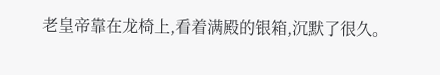老皇帝靠在龙椅上,看着满殿的银箱,沉默了很久。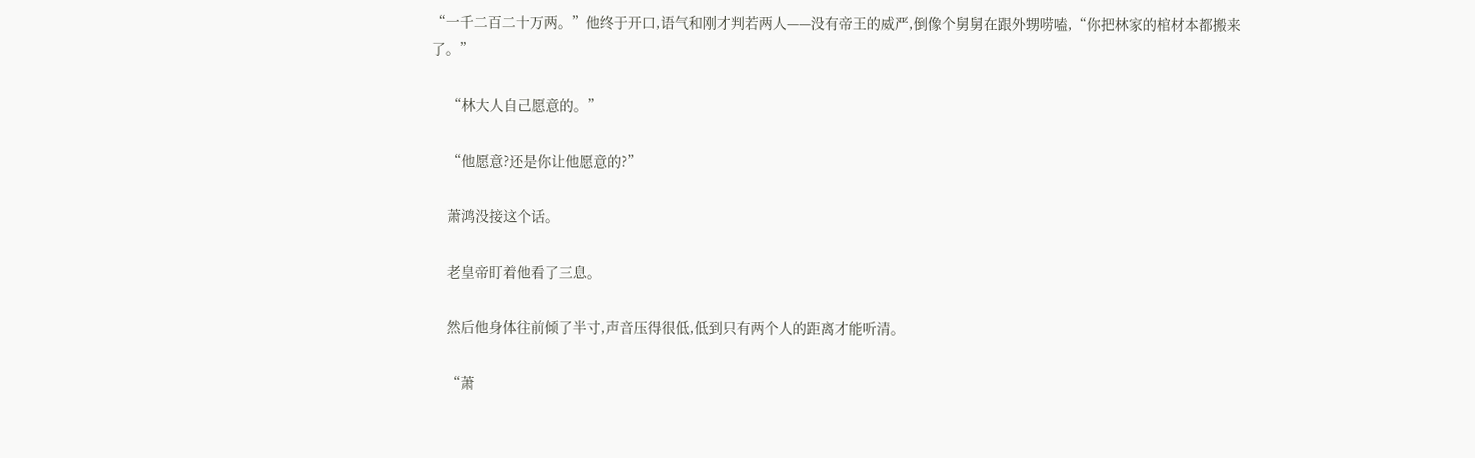“一千二百二十万两。”他终于开口,语气和刚才判若两人——没有帝王的威严,倒像个舅舅在跟外甥唠嗑,“你把林家的棺材本都搬来了。”

    “林大人自己愿意的。”

    “他愿意?还是你让他愿意的?”

    萧鸿没接这个话。

    老皇帝盯着他看了三息。

    然后他身体往前倾了半寸,声音压得很低,低到只有两个人的距离才能听清。

    “萧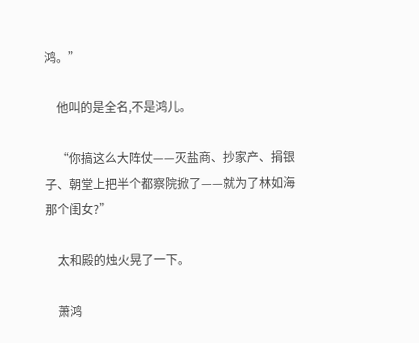鸿。”

    他叫的是全名,不是鸿儿。

    “你搞这么大阵仗——灭盐商、抄家产、捐银子、朝堂上把半个都察院掀了——就为了林如海那个闺女?”

    太和殿的烛火晃了一下。

    萧鸿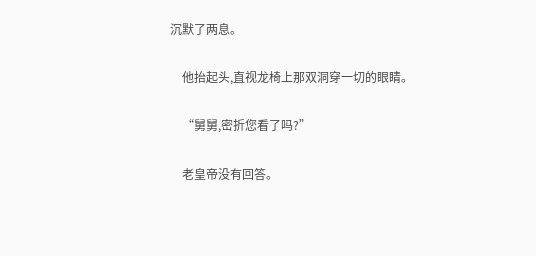沉默了两息。

    他抬起头,直视龙椅上那双洞穿一切的眼睛。

    “舅舅,密折您看了吗?”

    老皇帝没有回答。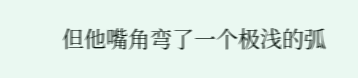但他嘴角弯了一个极浅的弧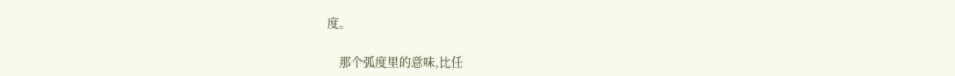度。

    那个弧度里的意味,比任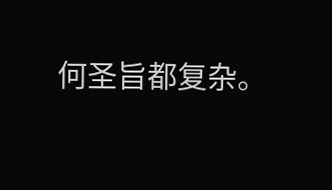何圣旨都复杂。